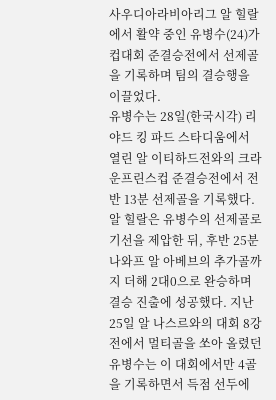사우디아라비아리그 알 힐랄에서 활약 중인 유병수(24)가 컵대회 준결승전에서 선제골을 기록하며 팀의 결승행을 이끌었다.
유병수는 28일(한국시각) 리야드 킹 파드 스타디움에서 열린 알 이티하드전와의 크라운프린스컵 준결승전에서 전반 13분 선제골을 기록했다. 알 힐랄은 유병수의 선제골로 기선을 제압한 뒤, 후반 25분 나와프 알 아베브의 추가골까지 더해 2대0으로 완승하며 결승 진출에 성공했다. 지난 25일 알 나스르와의 대회 8강전에서 멀티골을 쏘아 올렸던 유병수는 이 대회에서만 4골을 기록하면서 득점 선두에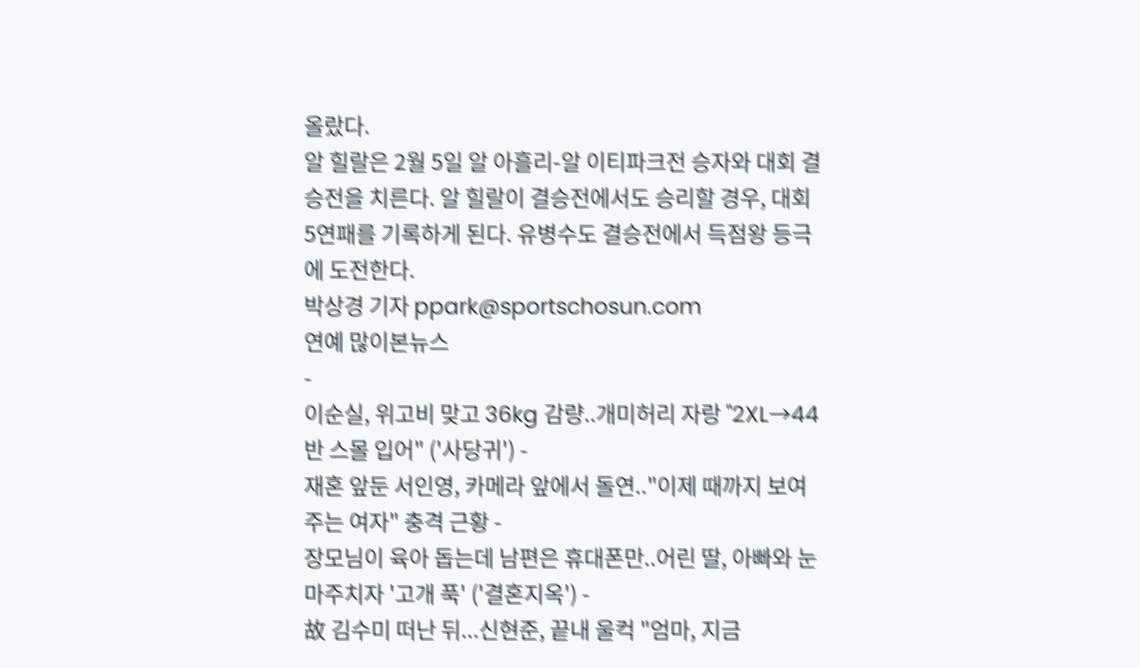올랐다.
알 힐랄은 2월 5일 알 아흘리-알 이티파크전 승자와 대회 결승전을 치른다. 알 힐랄이 결승전에서도 승리할 경우, 대회 5연패를 기록하게 된다. 유병수도 결승전에서 득점왕 등극에 도전한다.
박상경 기자 ppark@sportschosun.com
연예 많이본뉴스
-
이순실, 위고비 맞고 36kg 감량..개미허리 자랑 "2XL→44반 스몰 입어" ('사당귀') -
재혼 앞둔 서인영, 카메라 앞에서 돌연.."이제 때까지 보여주는 여자" 충격 근황 -
장모님이 육아 돕는데 남편은 휴대폰만..어린 딸, 아빠와 눈 마주치자 '고개 푹' ('결혼지옥') -
故 김수미 떠난 뒤...신현준, 끝내 울컥 "엄마, 지금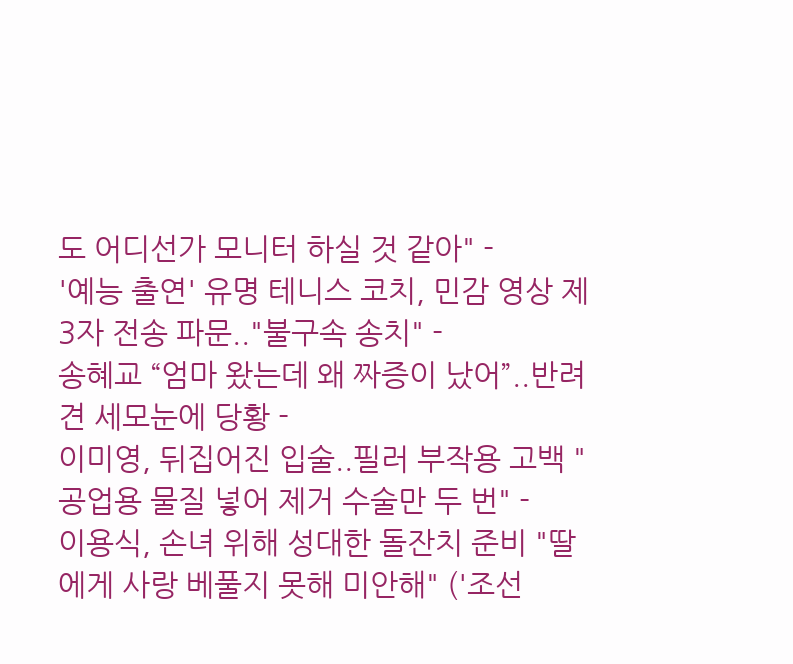도 어디선가 모니터 하실 것 같아" -
'예능 출연' 유명 테니스 코치, 민감 영상 제3자 전송 파문.."불구속 송치" -
송혜교 “엄마 왔는데 왜 짜증이 났어”..반려견 세모눈에 당황 -
이미영, 뒤집어진 입술..필러 부작용 고백 "공업용 물질 넣어 제거 수술만 두 번" -
이용식, 손녀 위해 성대한 돌잔치 준비 "딸에게 사랑 베풀지 못해 미안해" ('조선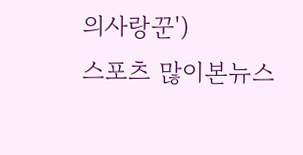의사랑꾼')
스포츠 많이본뉴스